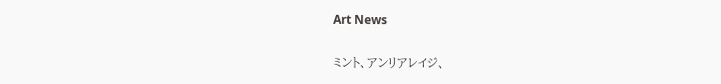Art News

ミント、アンリアレイジ、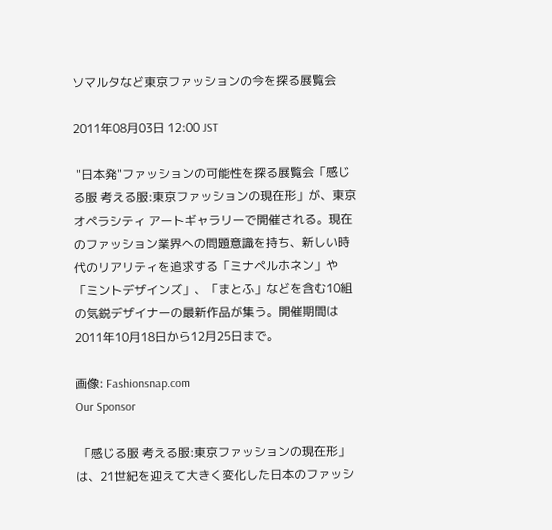ソマルタなど東京ファッションの今を探る展覧会

2011年08月03日 12:00 JST

 "日本発"ファッションの可能性を探る展覧会「感じる服 考える服:東京ファッションの現在形」が、東京オペラシティ アートギャラリーで開催される。現在のファッション業界への問題意識を持ち、新しい時代のリアリティを追求する「ミナペルホネン」や「ミントデザインズ」、「まとふ」などを含む10組の気鋭デザイナーの最新作品が集う。開催期間は2011年10月18日から12月25日まで。

画像: Fashionsnap.com
Our Sponsor

 「感じる服 考える服:東京ファッションの現在形」は、21世紀を迎えて大きく変化した日本のファッシ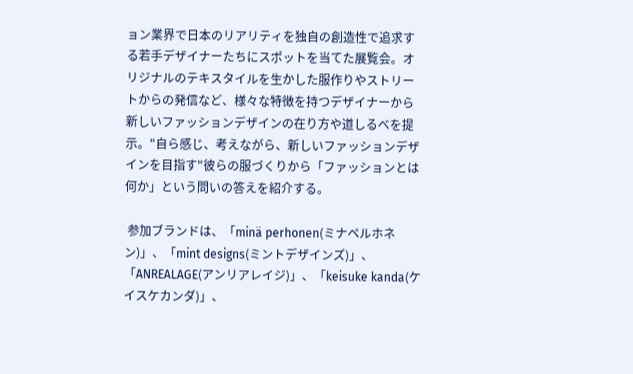ョン業界で日本のリアリティを独自の創造性で追求する若手デザイナーたちにスポットを当てた展覧会。オリジナルのテキスタイルを生かした服作りやストリートからの発信など、様々な特徴を持つデザイナーから新しいファッションデザインの在り方や道しるべを提示。"自ら感じ、考えながら、新しいファッションデザインを目指す"彼らの服づくりから「ファッションとは何か」という問いの答えを紹介する。

 参加ブランドは、「minä perhonen(ミナペルホネン)」、「mint designs(ミントデザインズ)」、「ANREALAGE(アンリアレイジ)」、「keisuke kanda(ケイスケカンダ)」、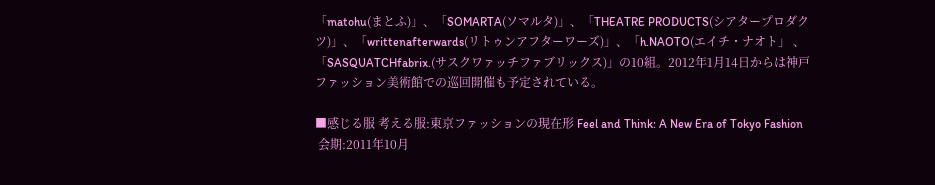「matohu(まとふ)」、「SOMARTA(ソマルタ)」、「THEATRE PRODUCTS(シアタープロダクツ)」、「writtenafterwards(リトゥンアフターワーズ)」、「h.NAOTO(エイチ・ナオト」 、「SASQUATCHfabrix.(サスクワァッチファブリックス)」の10組。2012年1月14日からは神戸ファッション美術館での巡回開催も予定されている。

■感じる服 考える服:東京ファッションの現在形 Feel and Think: A New Era of Tokyo Fashion
 会期:2011年10月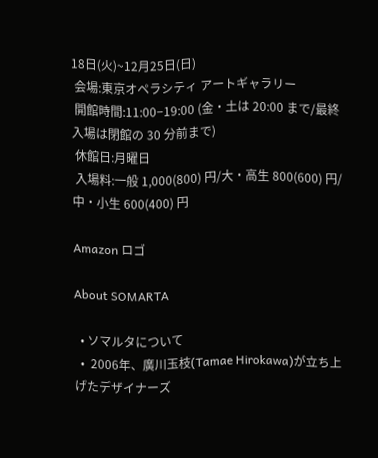18日(火)~12月25日(日)
 会場:東京オペラシティ アートギャラリー
 開館時間:11:00−19:00 (金・土は 20:00 まで/最終入場は閉館の 30 分前まで)
 休館日:月曜日
 入場料:一般 1,000(800) 円/大・高生 800(600) 円/中・小生 600(400) 円

Amazon ロゴ

About SOMARTA

  • ソマルタについて
  •  2006年、廣川玉枝(Tamae Hirokawa)が立ち上げたデザイナーズ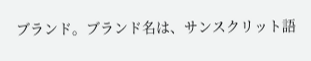ブランド。ブランド名は、サンスクリット語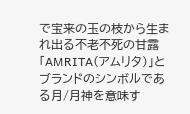で宝来の玉の枝から生まれ出る不老不死の甘露「AMRITA(アムリタ)」とブランドのシンボルである月/月神を意味す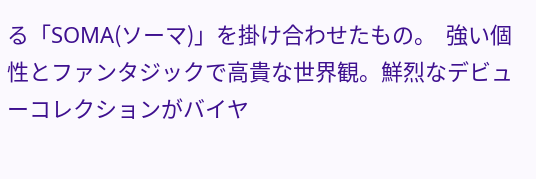る「SOMA(ソーマ)」を掛け合わせたもの。  強い個性とファンタジックで高貴な世界観。鮮烈なデビューコレクションがバイヤ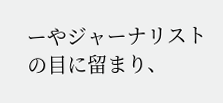ーやジャーナリストの目に留まり、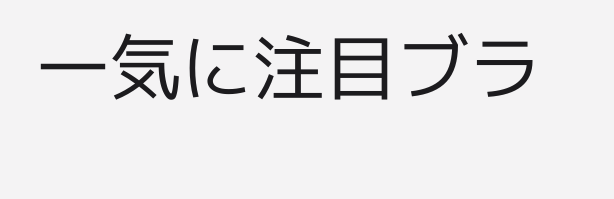一気に注目ブラ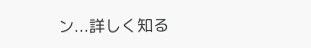ン...詳しく知る